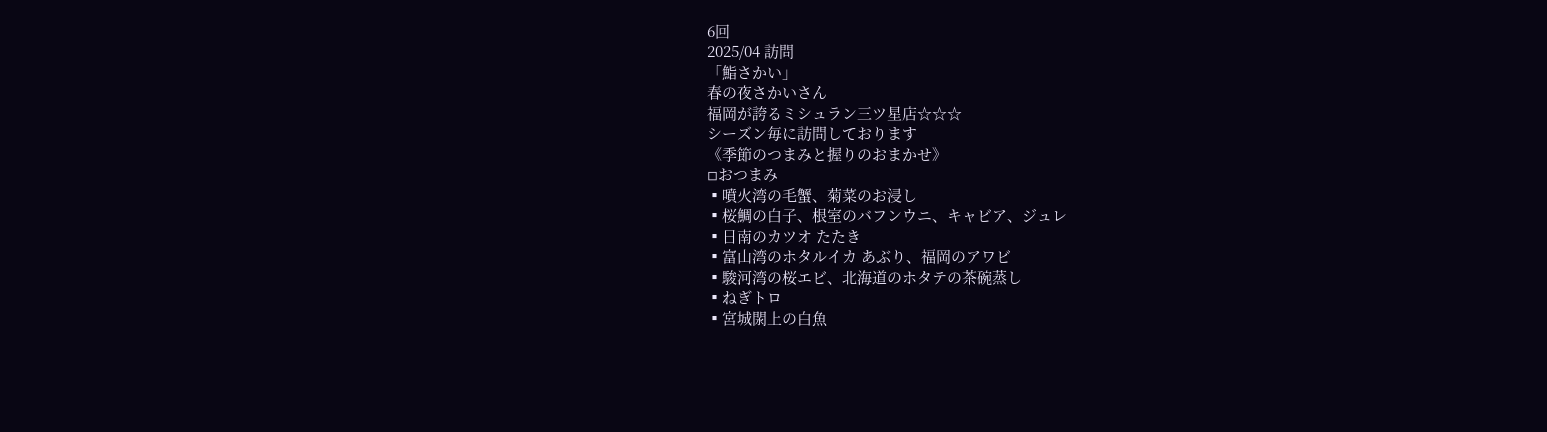6回
2025/04 訪問
「鮨さかい」
春の夜さかいさん
福岡が誇るミシュラン三ツ星店☆☆☆
シーズン毎に訪問しております
《季節のつまみと握りのおまかせ》
◽おつまみ
▪噴火湾の毛蟹、菊菜のお浸し
▪桜鯛の白子、根室のバフンウニ、キャビア、ジュレ
▪日南のカツオ たたき
▪富山湾のホタルイカ あぶり、福岡のアワビ
▪駿河湾の桜エビ、北海道のホタテの茶碗蒸し
▪ねぎトロ
▪宮城閖上の白魚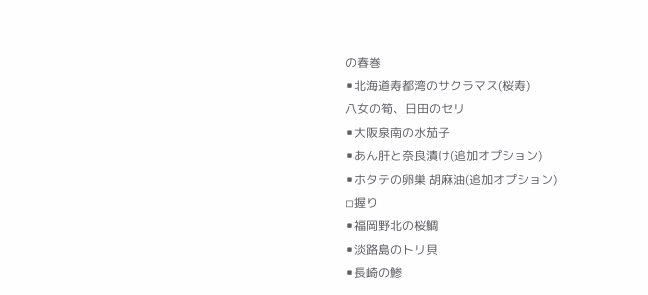の春巻
▪北海道寿都湾のサクラマス(桜寿)
八女の筍、日田のセリ
▪大阪泉南の水茄子
▪あん肝と奈良漬け(追加オプション)
▪ホタテの卵巣 胡麻油(追加オプション)
◽握り
▪福岡野北の桜鯛
▪淡路島のトリ貝
▪長崎の鯵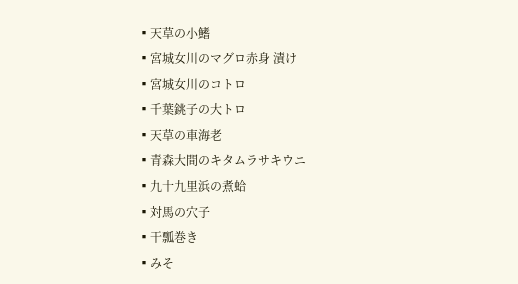▪天草の小鰭
▪宮城女川のマグロ赤身 漬け
▪宮城女川のコトロ
▪千葉銚子の大トロ
▪天草の車海老
▪青森大間のキタムラサキウニ
▪九十九里浜の煮蛤
▪対馬の穴子
▪干瓢巻き
▪みそ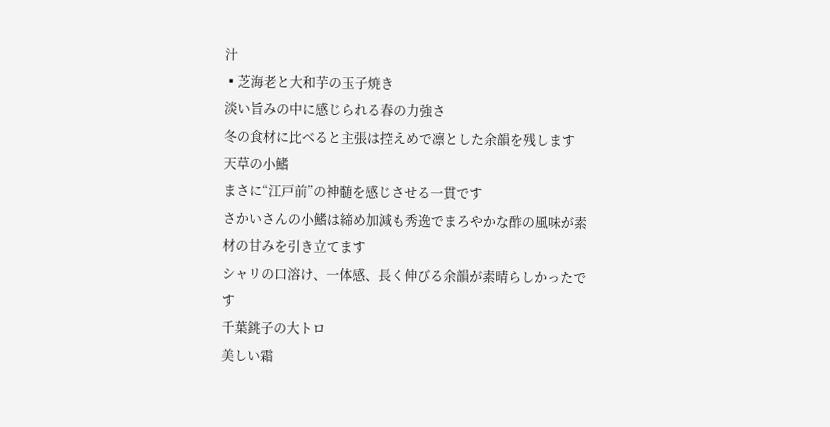汁
▪芝海老と大和芋の玉子焼き
淡い旨みの中に感じられる春の力強さ
冬の食材に比べると主張は控えめで凛とした余韻を残します
天草の小鰭
まさに“江戸前”の神髄を感じさせる一貫です
さかいさんの小鰭は締め加減も秀逸でまろやかな酢の風味が素材の甘みを引き立てます
シャリの口溶け、一体感、長く伸びる余韻が素晴らしかったです
千葉銚子の大トロ
美しい霜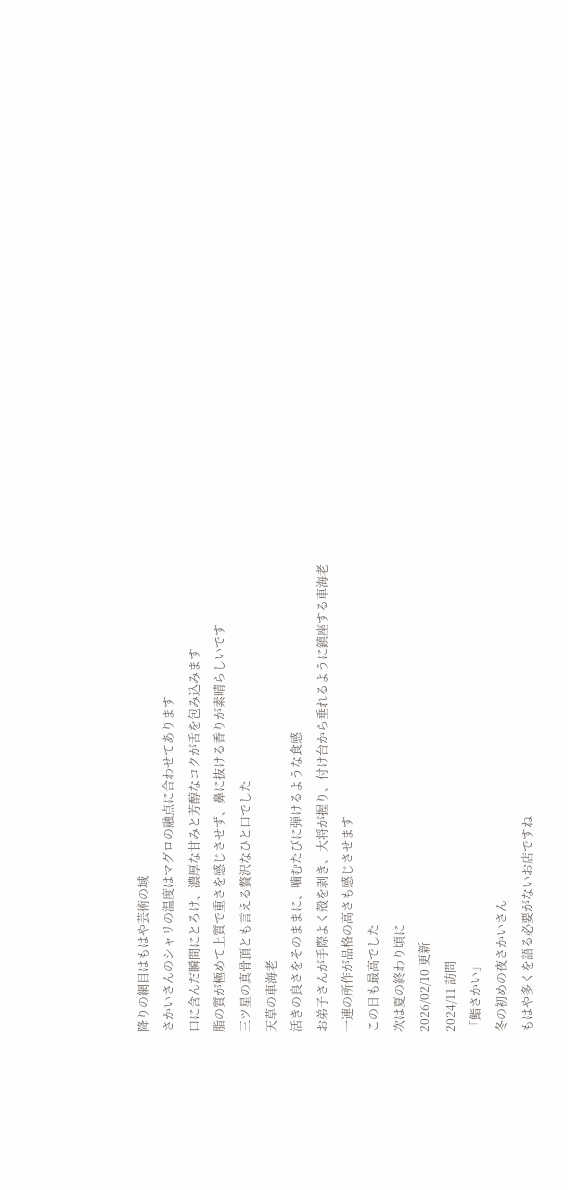降りの網目はもはや芸術の域
さかいさんのシャリの温度はマグロの融点に合わせてあります
口に含んだ瞬間にとろけ、濃厚な甘みと芳醇なコクが舌を包み込みます
脂の質が極めて上質で重さを感じさせず、鼻に抜ける香りが素晴らしいです
三ツ星の真骨頂とも言える贅沢なひと口でした
天草の車海老
活きの良さをそのままに、噛むたびに弾けるような食感
お弟子さんが手際よく殻を剥き、大将が握り、付け台から垂れるように鎮座する車海老
一連の所作が品格の高さも感じさせます
この日も最高でした
次は夏の終わり頃に
2026/02/10 更新
2024/11 訪問
「鮨さかい」
冬の初めの夜さかいさん
もはや多くを語る必要がないお店ですね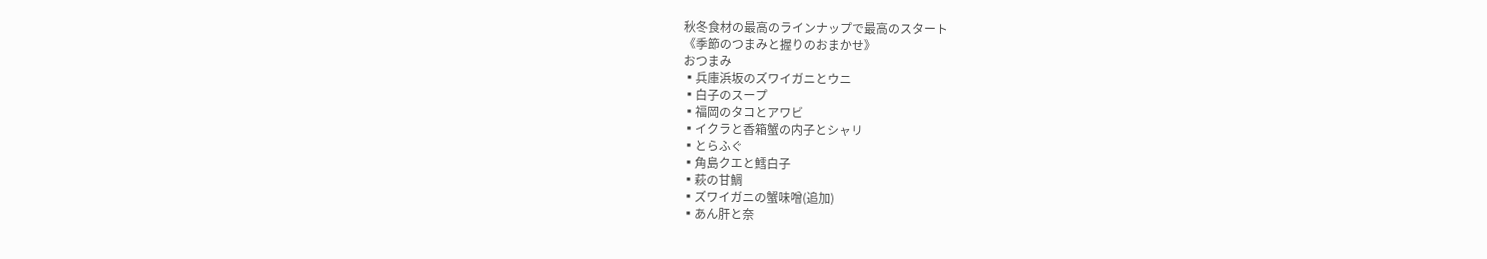秋冬食材の最高のラインナップで最高のスタート
《季節のつまみと握りのおまかせ》
おつまみ
▪兵庫浜坂のズワイガニとウニ
▪白子のスープ
▪福岡のタコとアワビ
▪イクラと香箱蟹の内子とシャリ
▪とらふぐ
▪角島クエと鱈白子
▪萩の甘鯛
▪ズワイガニの蟹味噌(追加)
▪あん肝と奈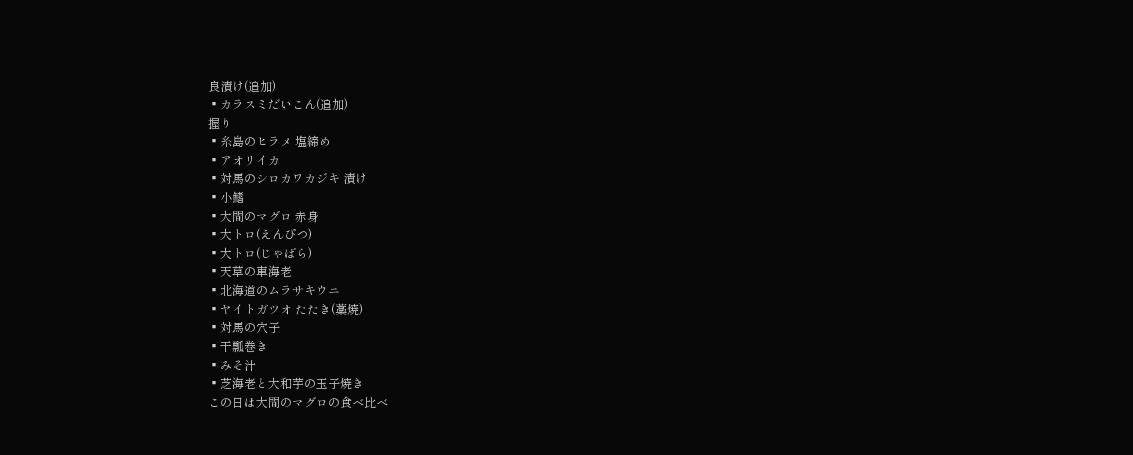良漬け(追加)
▪カラスミだいこん(追加)
握り
▪糸島のヒラメ 塩締め
▪アオリイカ
▪対馬のシロカワカジキ 漬け
▪小鰭
▪大間のマグロ 赤身
▪大トロ(えんぴつ)
▪大トロ(じゃばら)
▪天草の車海老
▪北海道のムラサキウニ
▪ヤイトガツオ たたき(藁焼)
▪対馬の穴子
▪干瓢巻き
▪みそ汁
▪芝海老と大和芋の玉子焼き
この日は大間のマグロの食べ比べ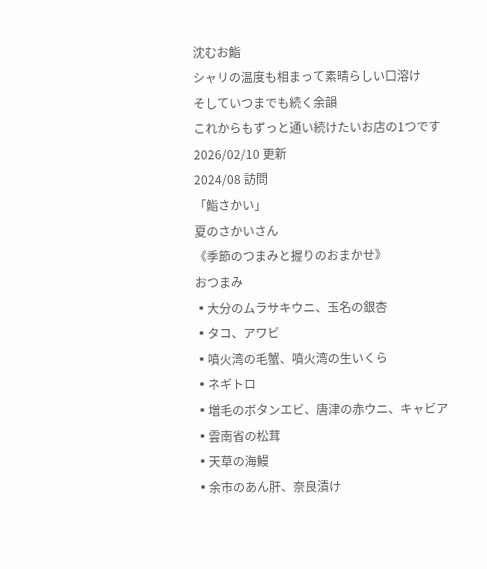沈むお鮨
シャリの温度も相まって素晴らしい口溶け
そしていつまでも続く余韻
これからもずっと通い続けたいお店の1つです
2026/02/10 更新
2024/08 訪問
「鮨さかい」
夏のさかいさん
《季節のつまみと握りのおまかせ》
おつまみ
▪大分のムラサキウニ、玉名の銀杏
▪タコ、アワビ
▪噴火湾の毛蟹、噴火湾の生いくら
▪ネギトロ
▪増毛のボタンエビ、唐津の赤ウニ、キャビア
▪雲南省の松茸
▪天草の海鰻
▪余市のあん肝、奈良漬け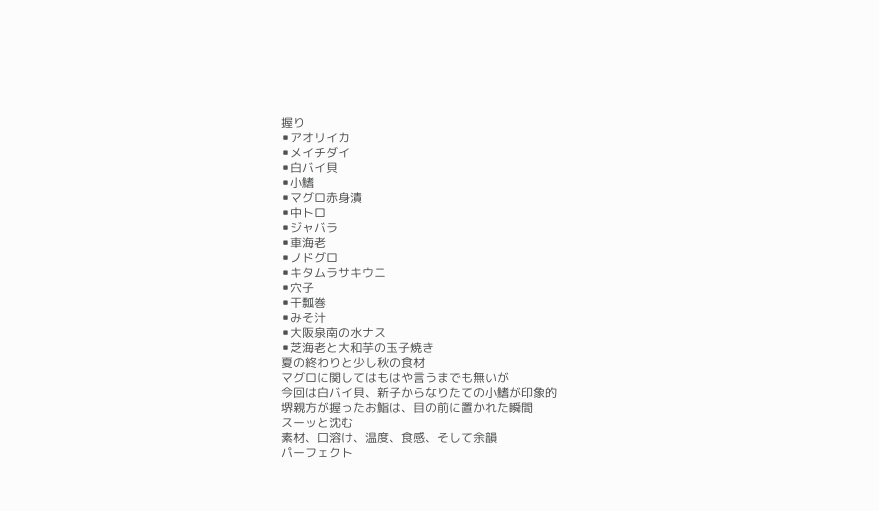握り
▪アオリイカ
▪メイチダイ
▪白バイ貝
▪小鰭
▪マグロ赤身漬
▪中トロ
▪ジャバラ
▪車海老
▪ノドグロ
▪キタムラサキウニ
▪穴子
▪干瓢巻
▪みそ汁
▪大阪泉南の水ナス
▪芝海老と大和芋の玉子焼き
夏の終わりと少し秋の食材
マグロに関してはもはや言うまでも無いが
今回は白バイ貝、新子からなりたての小鰭が印象的
堺親方が握ったお鮨は、目の前に置かれた瞬間
スーッと沈む
素材、口溶け、温度、食感、そして余韻
パーフェクト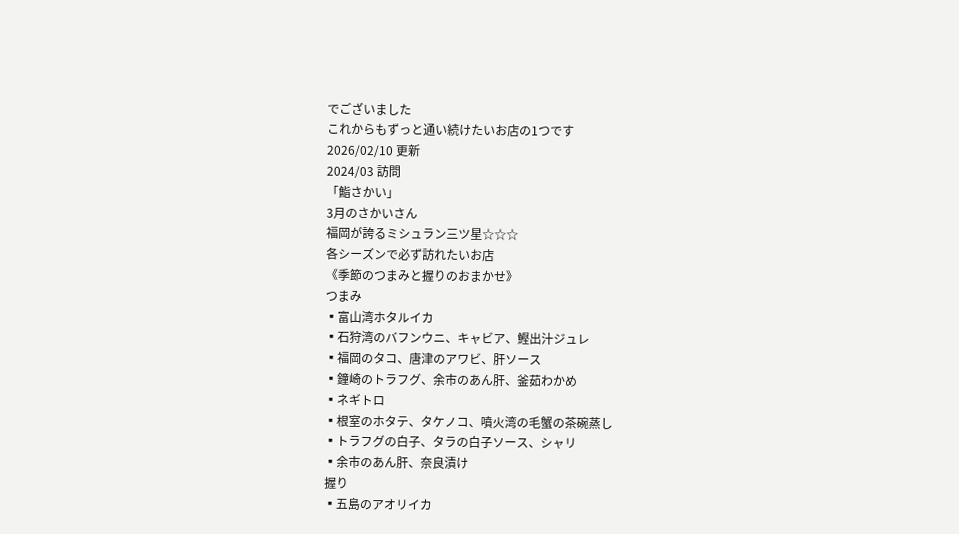でございました
これからもずっと通い続けたいお店の1つです
2026/02/10 更新
2024/03 訪問
「鮨さかい」
3月のさかいさん
福岡が誇るミシュラン三ツ星☆☆☆
各シーズンで必ず訪れたいお店
《季節のつまみと握りのおまかせ》
つまみ
▪富山湾ホタルイカ
▪石狩湾のバフンウニ、キャビア、鰹出汁ジュレ
▪福岡のタコ、唐津のアワビ、肝ソース
▪鐘崎のトラフグ、余市のあん肝、釜茹わかめ
▪ネギトロ
▪根室のホタテ、タケノコ、噴火湾の毛蟹の茶碗蒸し
▪トラフグの白子、タラの白子ソース、シャリ
▪余市のあん肝、奈良漬け
握り
▪五島のアオリイカ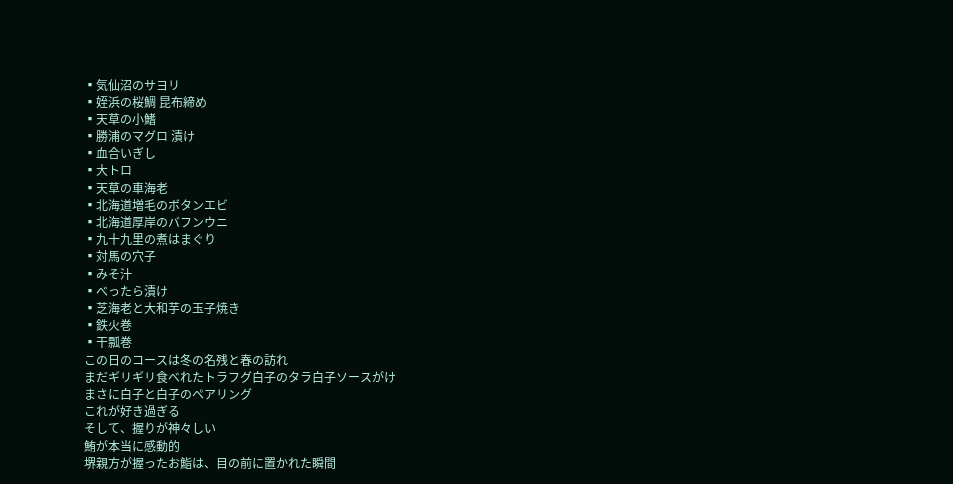▪気仙沼のサヨリ
▪姪浜の桜鯛 昆布締め
▪天草の小鰭
▪勝浦のマグロ 漬け
▪血合いぎし
▪大トロ
▪天草の車海老
▪北海道増毛のボタンエビ
▪北海道厚岸のバフンウニ
▪九十九里の煮はまぐり
▪対馬の穴子
▪みそ汁
▪べったら漬け
▪芝海老と大和芋の玉子焼き
▪鉄火巻
▪干瓢巻
この日のコースは冬の名残と春の訪れ
まだギリギリ食べれたトラフグ白子のタラ白子ソースがけ
まさに白子と白子のペアリング
これが好き過ぎる
そして、握りが神々しい
鮪が本当に感動的
堺親方が握ったお鮨は、目の前に置かれた瞬間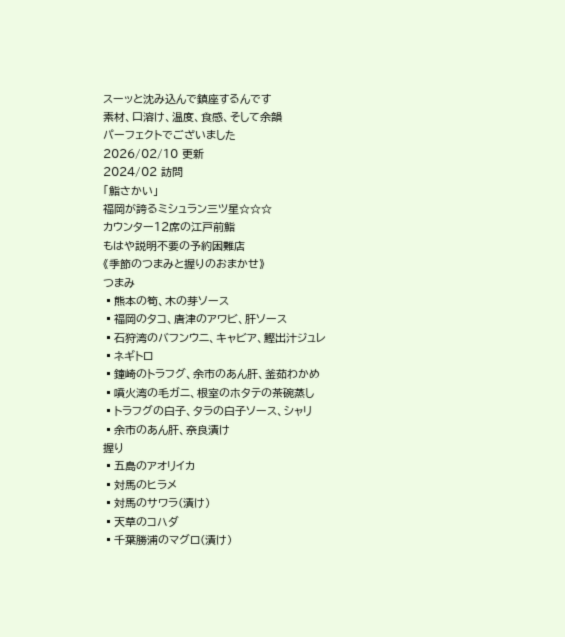スーッと沈み込んで鎮座するんです
素材、口溶け、温度、食感、そして余韻
パーフェクトでございました
2026/02/10 更新
2024/02 訪問
「鮨さかい」
福岡が誇るミシュラン三ツ星☆☆☆
カウンター12席の江戸前鮨
もはや説明不要の予約困難店
《季節のつまみと握りのおまかせ》
つまみ
▪熊本の筍、木の芽ソース
▪福岡のタコ、唐津のアワビ、肝ソース
▪石狩湾のバフンウニ、キャビア、鰹出汁ジュレ
▪ネギトロ
▪鐘崎のトラフグ、余市のあん肝、釜茹わかめ
▪噴火湾の毛ガニ、根室のホタテの茶碗蒸し
▪トラフグの白子、タラの白子ソース、シャリ
▪余市のあん肝、奈良漬け
握り
▪五島のアオリイカ
▪対馬のヒラメ
▪対馬のサワラ(漬け)
▪天草のコハダ
▪千葉勝浦のマグロ(漬け)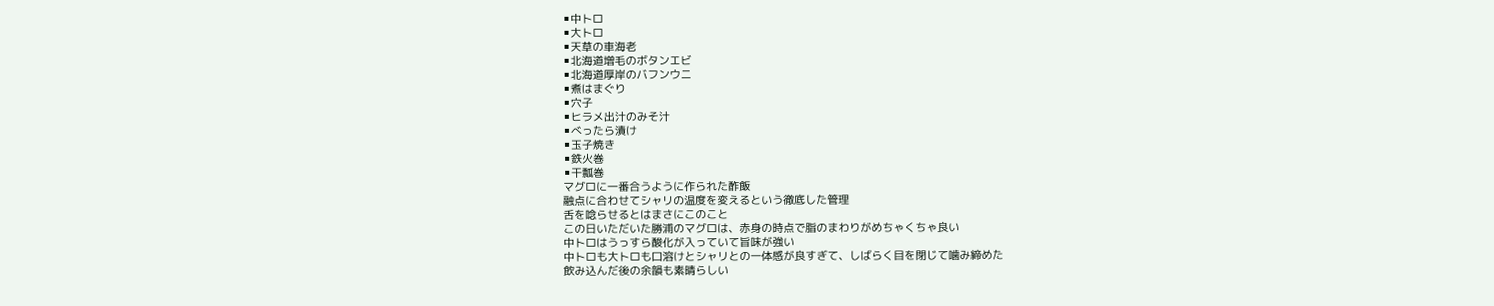▪中トロ
▪大トロ
▪天草の車海老
▪北海道増毛のボタンエビ
▪北海道厚岸のバフンウニ
▪煮はまぐり
▪穴子
▪ヒラメ出汁のみそ汁
▪べったら漬け
▪玉子焼き
▪鉄火巻
▪干瓢巻
マグロに一番合うように作られた酢飯
融点に合わせてシャリの温度を変えるという徹底した管理
舌を唸らせるとはまさにこのこと
この日いただいた勝浦のマグロは、赤身の時点で脂のまわりがめちゃくちゃ良い
中トロはうっすら酸化が入っていて旨味が強い
中トロも大トロも口溶けとシャリとの一体感が良すぎて、しばらく目を閉じて噛み締めた
飲み込んだ後の余韻も素晴らしい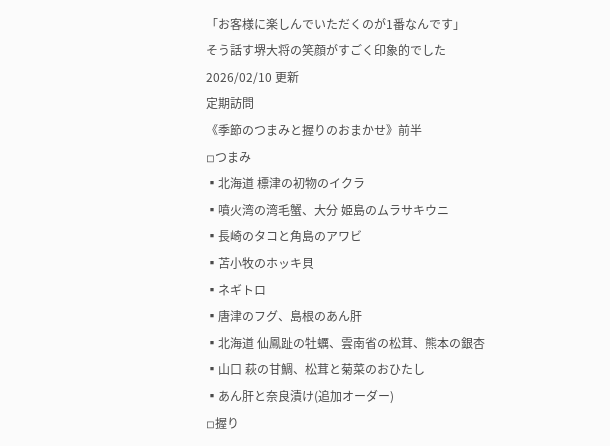「お客様に楽しんでいただくのが1番なんです」
そう話す堺大将の笑顔がすごく印象的でした
2026/02/10 更新
定期訪問
《季節のつまみと握りのおまかせ》前半
◽つまみ
▪北海道 標津の初物のイクラ
▪噴火湾の湾毛蟹、大分 姫島のムラサキウニ
▪長崎のタコと角島のアワビ
▪苫小牧のホッキ貝
▪ネギトロ
▪唐津のフグ、島根のあん肝
▪北海道 仙鳳趾の牡蠣、雲南省の松茸、熊本の銀杏
▪山口 萩の甘鯛、松茸と菊菜のおひたし
▪あん肝と奈良漬け(追加オーダー)
◽握り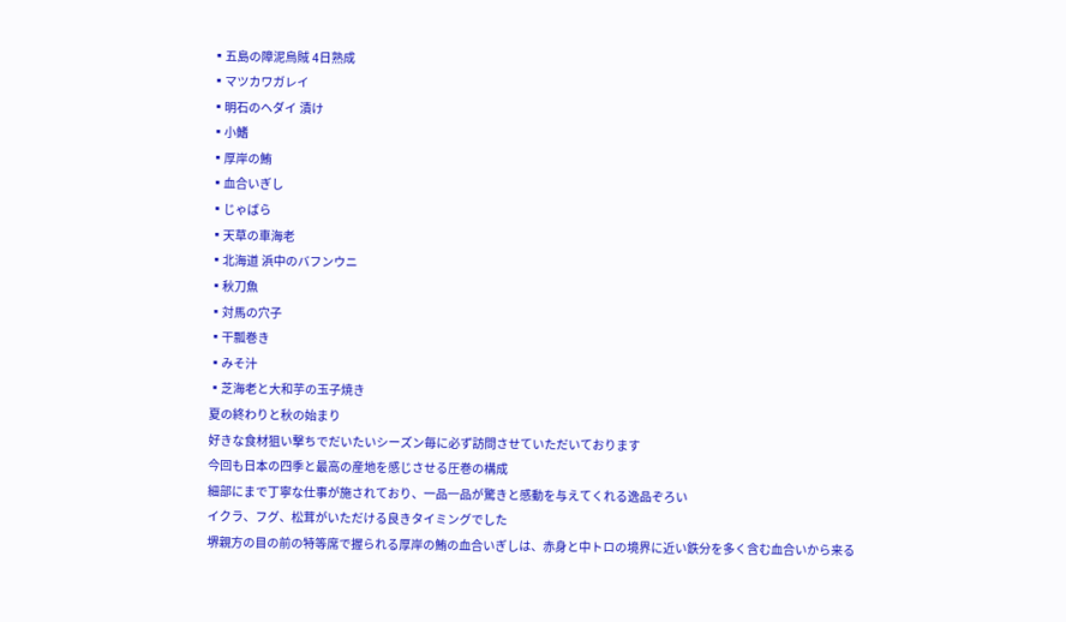▪五島の障泥烏賊 4日熟成
▪マツカワガレイ
▪明石のヘダイ 漬け
▪小鰭
▪厚岸の鮪
▪血合いぎし
▪じゃばら
▪天草の車海老
▪北海道 浜中のバフンウニ
▪秋刀魚
▪対馬の穴子
▪干瓢巻き
▪みそ汁
▪芝海老と大和芋の玉子焼き
夏の終わりと秋の始まり
好きな食材狙い撃ちでだいたいシーズン毎に必ず訪問させていただいております
今回も日本の四季と最高の産地を感じさせる圧巻の構成
細部にまで丁寧な仕事が施されており、一品一品が驚きと感動を与えてくれる逸品ぞろい
イクラ、フグ、松茸がいただける良きタイミングでした
堺親方の目の前の特等席で握られる厚岸の鮪の血合いぎしは、赤身と中トロの境界に近い鉄分を多く含む血合いから来る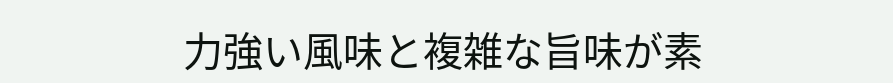力強い風味と複雑な旨味が素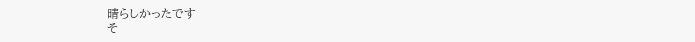晴らしかったです
そ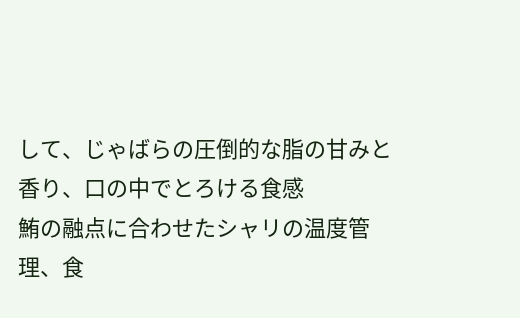して、じゃばらの圧倒的な脂の甘みと香り、口の中でとろける食感
鮪の融点に合わせたシャリの温度管理、食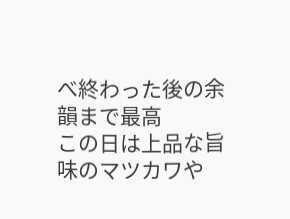べ終わった後の余韻まで最高
この日は上品な旨味のマツカワや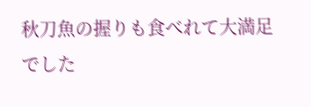秋刀魚の握りも食べれて大満足でした